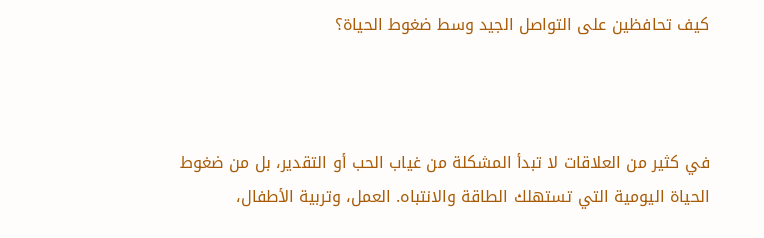كيف تحافظين على التواصل الجيد وسط ضغوط الحياة؟



في كثير من العلاقات لا تبدأ المشكلة من غياب الحب أو التقدير، بل من ضغوط الحياة اليومية التي تستهلك الطاقة والانتباه. العمل، وتربية الأطفال،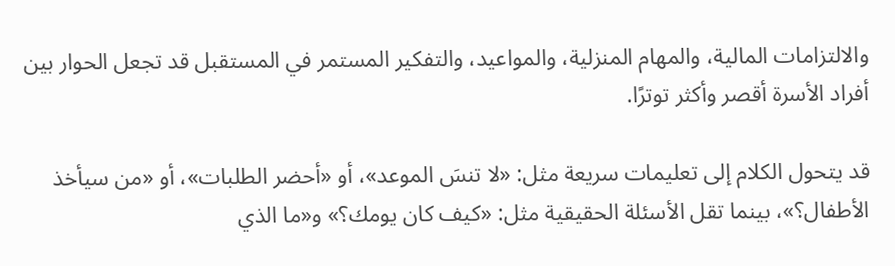والالتزامات المالية، والمهام المنزلية، والمواعيد، والتفكير المستمر في المستقبل قد تجعل الحوار بين أفراد الأسرة أقصر وأكثر توترًا.

قد يتحول الكلام إلى تعليمات سريعة مثل: «لا تنسَ الموعد»، أو «أحضر الطلبات»، أو «من سيأخذ الأطفال؟»، بينما تقل الأسئلة الحقيقية مثل: «كيف كان يومك؟» و«ما الذي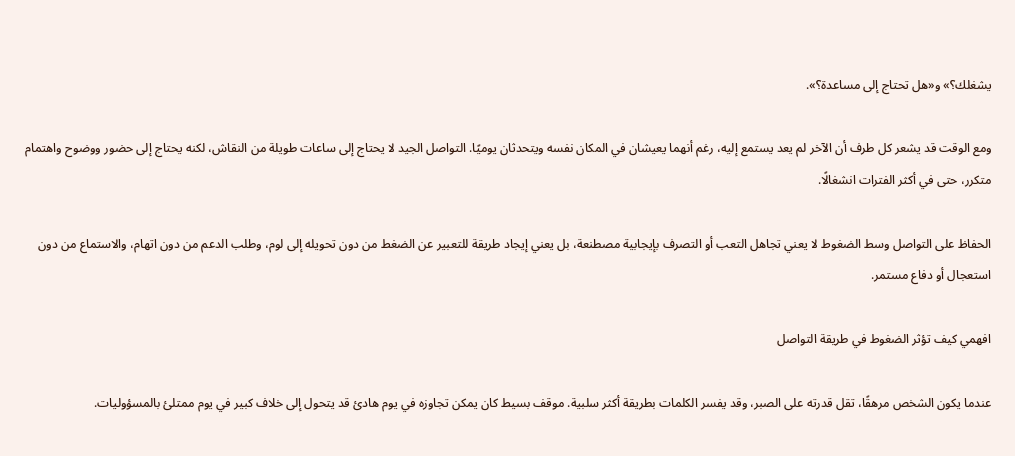يشغلك؟» و«هل تحتاج إلى مساعدة؟».

ومع الوقت قد يشعر كل طرف أن الآخر لم يعد يستمع إليه، رغم أنهما يعيشان في المكان نفسه ويتحدثان يوميًا. التواصل الجيد لا يحتاج إلى ساعات طويلة من النقاش، لكنه يحتاج إلى حضور ووضوح واهتمام متكرر، حتى في أكثر الفترات انشغالًا.

الحفاظ على التواصل وسط الضغوط لا يعني تجاهل التعب أو التصرف بإيجابية مصطنعة، بل يعني إيجاد طريقة للتعبير عن الضغط من دون تحويله إلى لوم، وطلب الدعم من دون اتهام، والاستماع من دون استعجال أو دفاع مستمر.

افهمي كيف تؤثر الضغوط في طريقة التواصل

عندما يكون الشخص مرهقًا، تقل قدرته على الصبر، وقد يفسر الكلمات بطريقة أكثر سلبية. موقف بسيط كان يمكن تجاوزه في يوم هادئ قد يتحول إلى خلاف كبير في يوم ممتلئ بالمسؤوليات.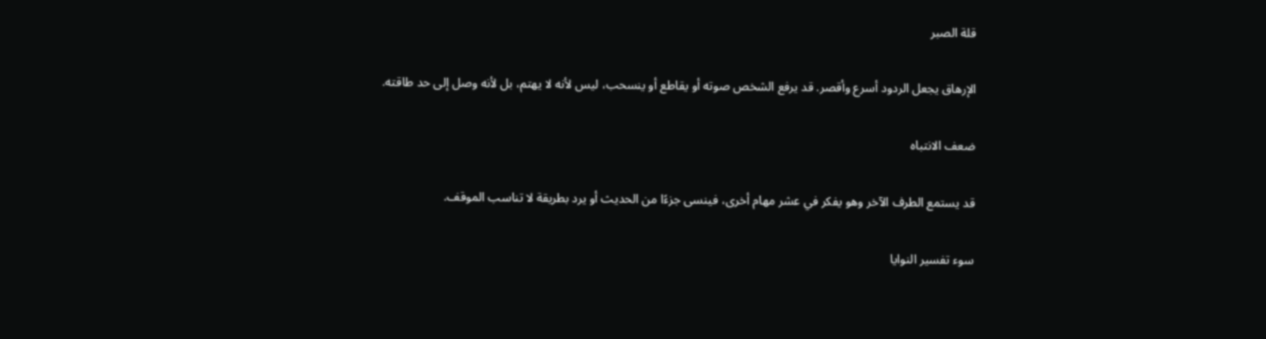قلة الصبر

الإرهاق يجعل الردود أسرع وأقصر. قد يرفع الشخص صوته أو يقاطع أو ينسحب، ليس لأنه لا يهتم، بل لأنه وصل إلى حد طاقته.

ضعف الانتباه

قد يستمع الطرف الآخر وهو يفكر في عشر مهام أخرى، فينسى جزءًا من الحديث أو يرد بطريقة لا تناسب الموقف.

سوء تفسير النوايا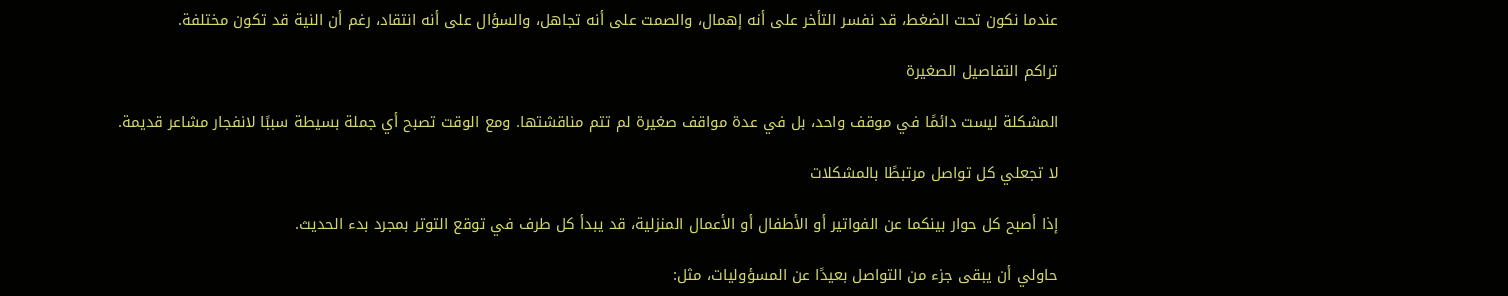عندما نكون تحت الضغط، قد نفسر التأخر على أنه إهمال، والصمت على أنه تجاهل، والسؤال على أنه انتقاد، رغم أن النية قد تكون مختلفة.

تراكم التفاصيل الصغيرة

المشكلة ليست دائمًا في موقف واحد، بل في عدة مواقف صغيرة لم تتم مناقشتها. ومع الوقت تصبح أي جملة بسيطة سببًا لانفجار مشاعر قديمة.

لا تجعلي كل تواصل مرتبطًا بالمشكلات

إذا أصبح كل حوار بينكما عن الفواتير أو الأطفال أو الأعمال المنزلية، قد يبدأ كل طرف في توقع التوتر بمجرد بدء الحديث.

حاولي أن يبقى جزء من التواصل بعيدًا عن المسؤوليات، مثل: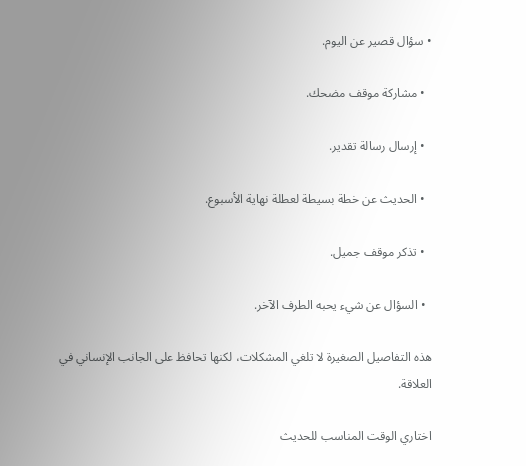• سؤال قصير عن اليوم.

  • مشاركة موقف مضحك.

  • إرسال رسالة تقدير.

  • الحديث عن خطة بسيطة لعطلة نهاية الأسبوع.

  • تذكر موقف جميل.

  • السؤال عن شيء يحبه الطرف الآخر.

هذه التفاصيل الصغيرة لا تلغي المشكلات، لكنها تحافظ على الجانب الإنساني في العلاقة.

اختاري الوقت المناسب للحديث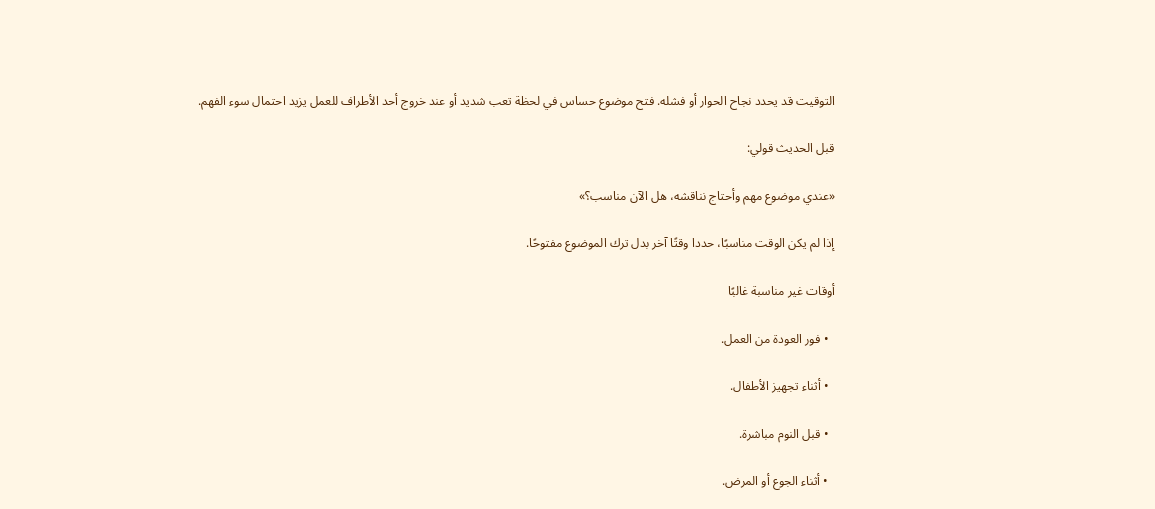التوقيت قد يحدد نجاح الحوار أو فشله. فتح موضوع حساس في لحظة تعب شديد أو عند خروج أحد الأطراف للعمل يزيد احتمال سوء الفهم.

قبل الحديث قولي:

«عندي موضوع مهم وأحتاج نناقشه، هل الآن مناسب؟»

إذا لم يكن الوقت مناسبًا، حددا وقتًا آخر بدل ترك الموضوع مفتوحًا.

أوقات غير مناسبة غالبًا

  • فور العودة من العمل.

  • أثناء تجهيز الأطفال.

  • قبل النوم مباشرة.

  • أثناء الجوع أو المرض.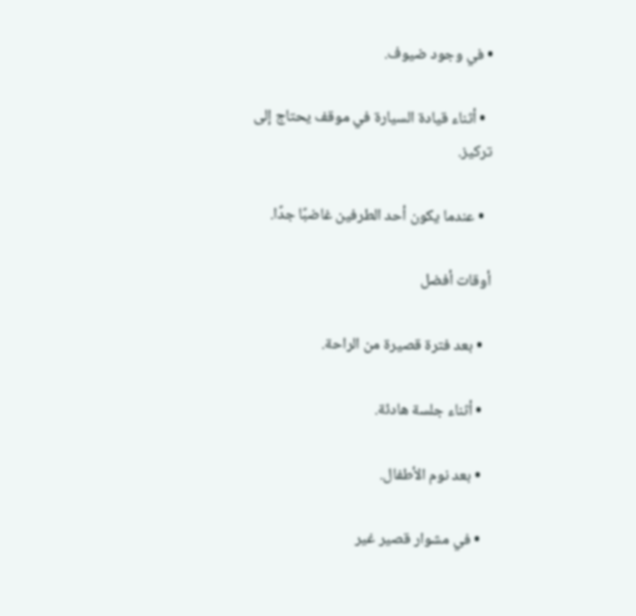• في وجود ضيوف.

  • أثناء قيادة السيارة في موقف يحتاج إلى تركيز.

  • عندما يكون أحد الطرفين غاضبًا جدًا.

أوقات أفضل

  • بعد فترة قصيرة من الراحة.

  • أثناء جلسة هادئة.

  • بعد نوم الأطفال.

  • في مشوار قصير غير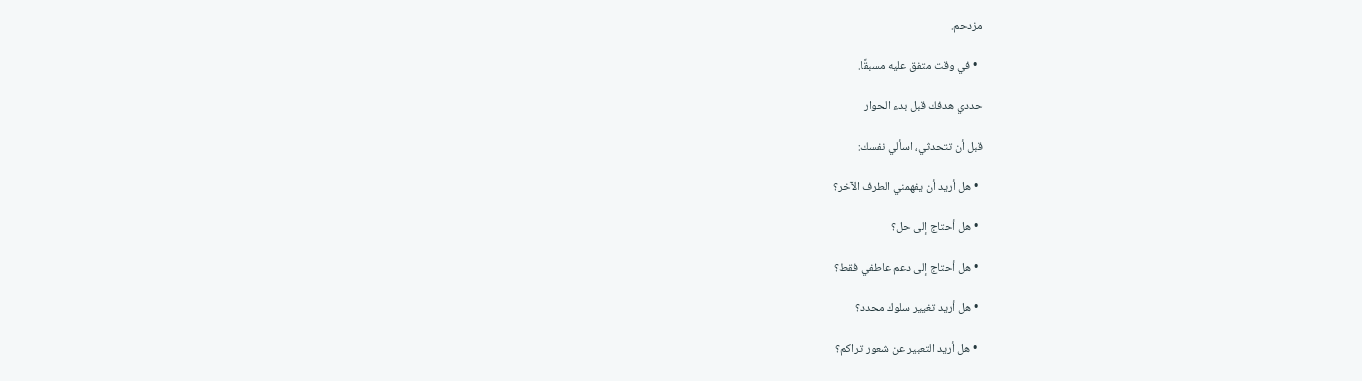مزدحم.

  • في وقت متفق عليه مسبقًا.

حددي هدفك قبل بدء الحوار

قبل أن تتحدثي، اسألي نفسك:

  • هل أريد أن يفهمني الطرف الآخر؟

  • هل أحتاج إلى حل؟

  • هل أحتاج إلى دعم عاطفي فقط؟

  • هل أريد تغيير سلوك محدد؟

  • هل أريد التعبير عن شعور تراكم؟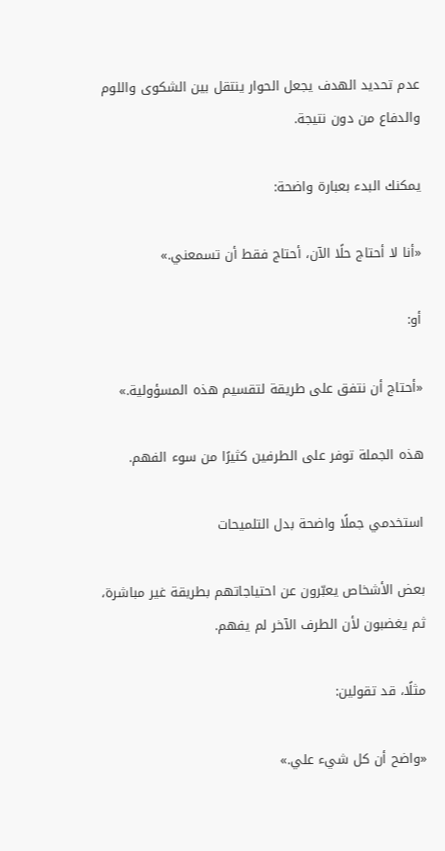عدم تحديد الهدف يجعل الحوار ينتقل بين الشكوى واللوم والدفاع من دون نتيجة.

يمكنك البدء بعبارة واضحة:

«أنا لا أحتاج حلًا الآن، أحتاج فقط أن تسمعني.»

أو:

«أحتاج أن نتفق على طريقة لتقسيم هذه المسؤولية.»

هذه الجملة توفر على الطرفين كثيرًا من سوء الفهم.

استخدمي جملًا واضحة بدل التلميحات

بعض الأشخاص يعبّرون عن احتياجاتهم بطريقة غير مباشرة، ثم يغضبون لأن الطرف الآخر لم يفهم.

مثلًا، قد تقولين:

«واضح أن كل شيء علي.»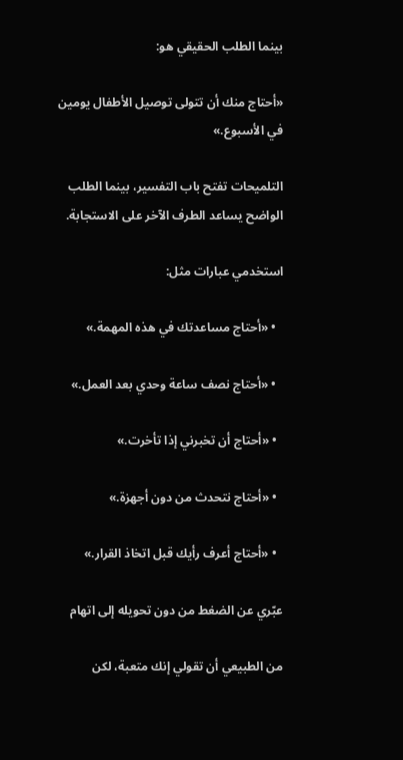بينما الطلب الحقيقي هو:

«أحتاج منك أن تتولى توصيل الأطفال يومين في الأسبوع.»

التلميحات تفتح باب التفسير، بينما الطلب الواضح يساعد الطرف الآخر على الاستجابة.

استخدمي عبارات مثل:

  • «أحتاج مساعدتك في هذه المهمة.»

  • «أحتاج نصف ساعة وحدي بعد العمل.»

  • «أحتاج أن تخبرني إذا تأخرت.»

  • «أحتاج نتحدث من دون أجهزة.»

  • «أحتاج أعرف رأيك قبل اتخاذ القرار.»

عبّري عن الضغط من دون تحويله إلى اتهام

من الطبيعي أن تقولي إنك متعبة، لكن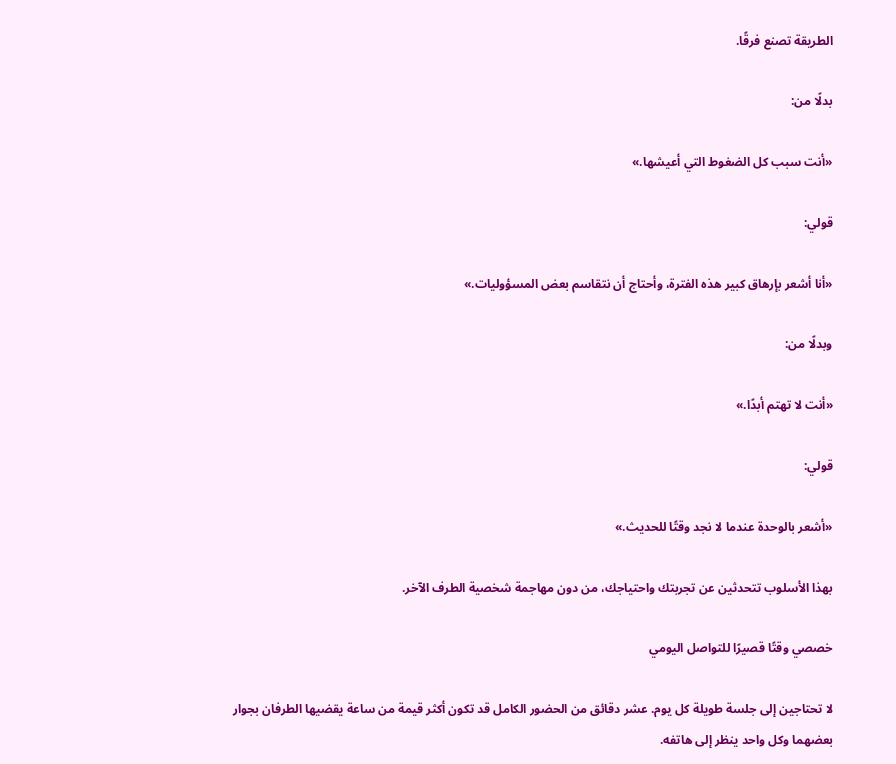الطريقة تصنع فرقًا.

بدلًا من:

«أنت سبب كل الضغوط التي أعيشها.»

قولي:

«أنا أشعر بإرهاق كبير هذه الفترة، وأحتاج أن نتقاسم بعض المسؤوليات.»

وبدلًا من:

«أنت لا تهتم أبدًا.»

قولي:

«أشعر بالوحدة عندما لا نجد وقتًا للحديث.»

بهذا الأسلوب تتحدثين عن تجربتك واحتياجك، من دون مهاجمة شخصية الطرف الآخر.

خصصي وقتًا قصيرًا للتواصل اليومي

لا تحتاجين إلى جلسة طويلة كل يوم. عشر دقائق من الحضور الكامل قد تكون أكثر قيمة من ساعة يقضيها الطرفان بجوار بعضهما وكل واحد ينظر إلى هاتفه.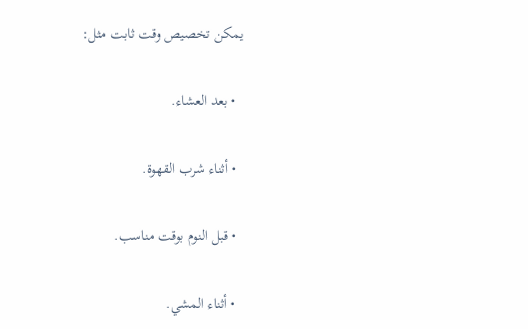يمكن تخصيص وقت ثابت مثل:

  • بعد العشاء.

  • أثناء شرب القهوة.

  • قبل النوم بوقت مناسب.

  • أثناء المشي.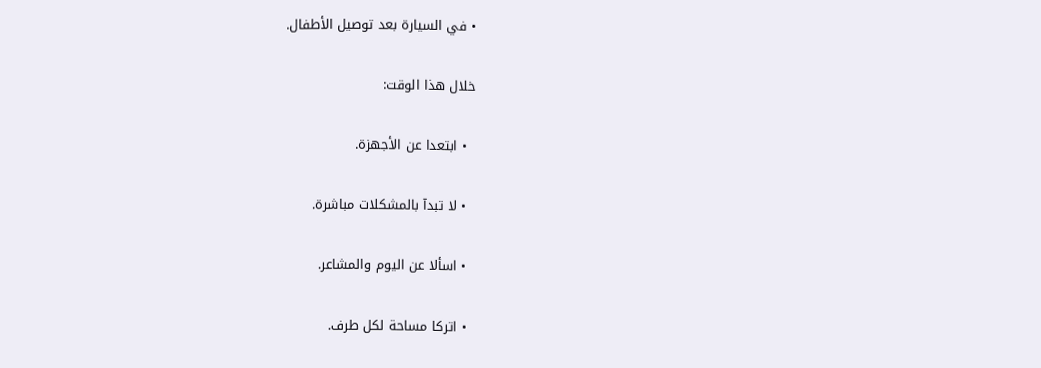• في السيارة بعد توصيل الأطفال.

خلال هذا الوقت:

  • ابتعدا عن الأجهزة.

  • لا تبدآ بالمشكلات مباشرة.

  • اسألا عن اليوم والمشاعر.

  • اتركا مساحة لكل طرف.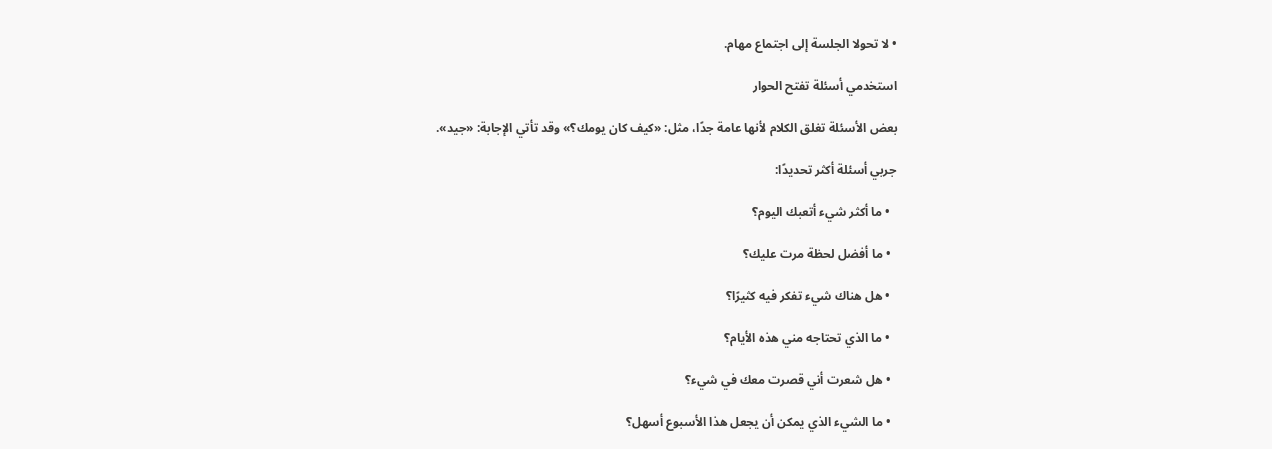• لا تحولا الجلسة إلى اجتماع مهام.

استخدمي أسئلة تفتح الحوار

بعض الأسئلة تغلق الكلام لأنها عامة جدًا، مثل: «كيف كان يومك؟» وقد تأتي الإجابة: «جيد».

جربي أسئلة أكثر تحديدًا:

  • ما أكثر شيء أتعبك اليوم؟

  • ما أفضل لحظة مرت عليك؟

  • هل هناك شيء تفكر فيه كثيرًا؟

  • ما الذي تحتاجه مني هذه الأيام؟

  • هل شعرت أني قصرت معك في شيء؟

  • ما الشيء الذي يمكن أن يجعل هذا الأسبوع أسهل؟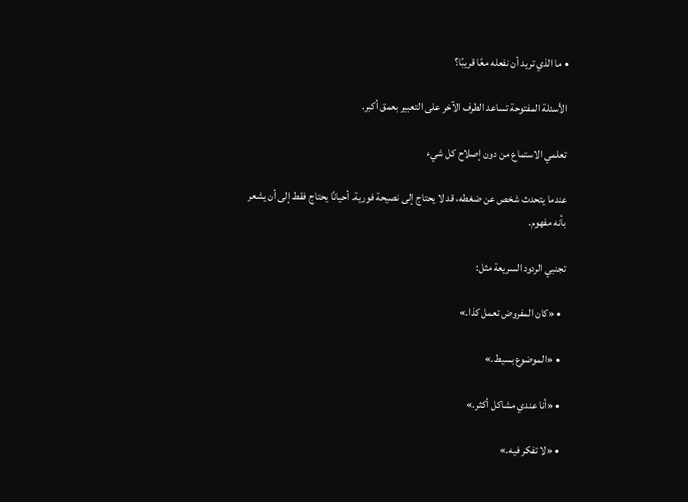• ما الذي تريد أن نفعله معًا قريبًا؟

الأسئلة المفتوحة تساعد الطرف الآخر على التعبير بعمق أكبر.

تعلمي الاستماع من دون إصلاح كل شيء

عندما يتحدث شخص عن ضغطه، قد لا يحتاج إلى نصيحة فورية. أحيانًا يحتاج فقط إلى أن يشعر بأنه مفهوم.

تجنبي الردود السريعة مثل:

  • «كان المفروض تعمل كذا.»

  • «الموضوع بسيط.»

  • «أنا عندي مشاكل أكثر.»

  • «لا تفكر فيه.»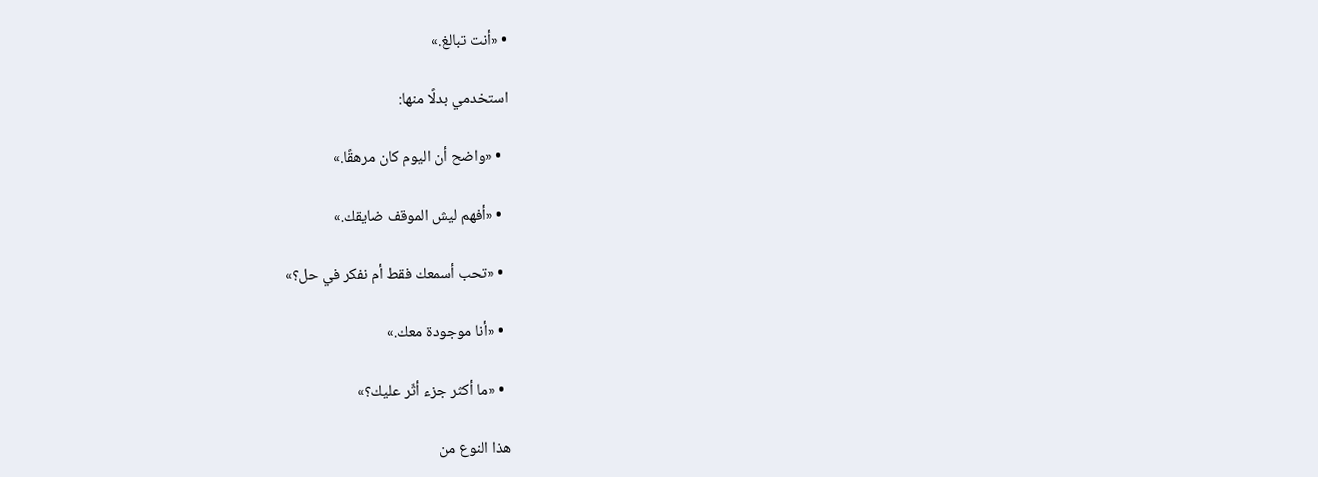• «أنت تبالغ.»

استخدمي بدلًا منها:

  • «واضح أن اليوم كان مرهقًا.»

  • «أفهم ليش الموقف ضايقك.»

  • «تحب أسمعك فقط أم نفكر في حل؟»

  • «أنا موجودة معك.»

  • «ما أكثر جزء أثّر عليك؟»

هذا النوع من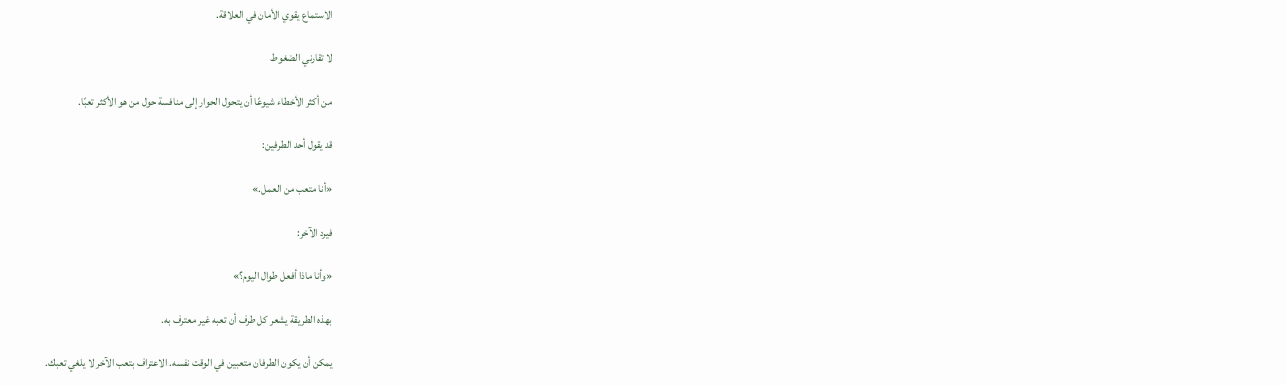الاستماع يقوي الأمان في العلاقة.

لا تقارني الضغوط

من أكثر الأخطاء شيوعًا أن يتحول الحوار إلى منافسة حول من هو الأكثر تعبًا.

قد يقول أحد الطرفين:

«أنا متعب من العمل.»

فيرد الآخر:

«وأنا ماذا أفعل طوال اليوم؟»

بهذه الطريقة يشعر كل طرف أن تعبه غير معترف به.

يمكن أن يكون الطرفان متعبين في الوقت نفسه. الاعتراف بتعب الآخر لا يلغي تعبك.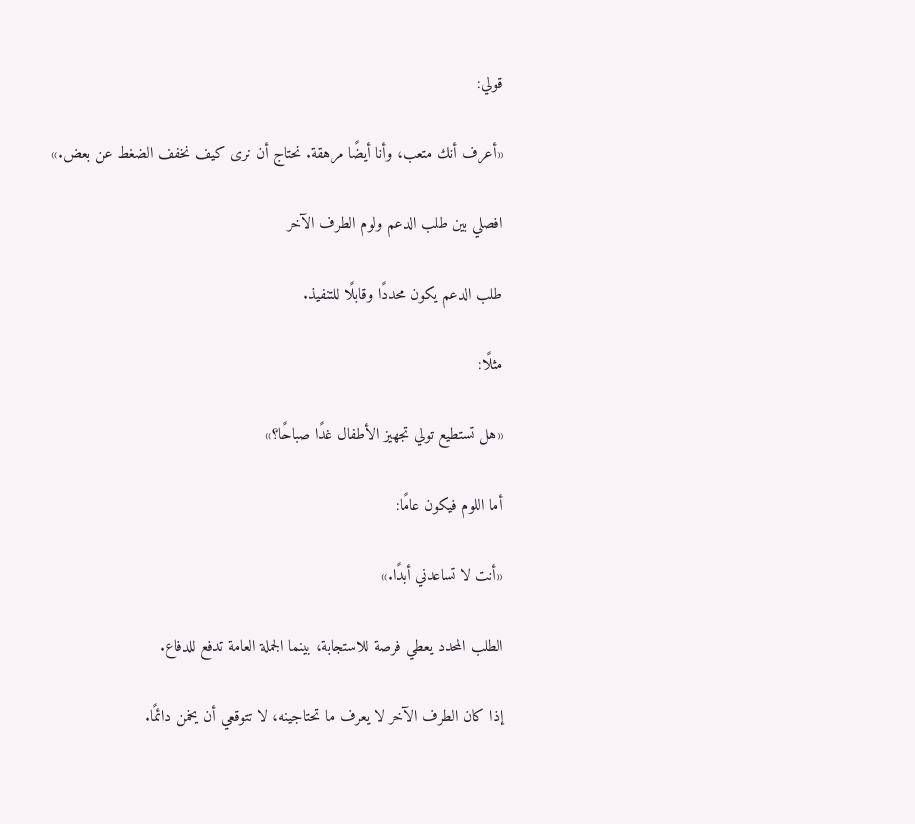قولي:

«أعرف أنك متعب، وأنا أيضًا مرهقة. نحتاج أن نرى كيف نخفف الضغط عن بعض.»

افصلي بين طلب الدعم ولوم الطرف الآخر

طلب الدعم يكون محددًا وقابلًا للتنفيذ.

مثلًا:

«هل تستطيع تولي تجهيز الأطفال غدًا صباحًا؟»

أما اللوم فيكون عامًا:

«أنت لا تساعدني أبدًا.»

الطلب المحدد يعطي فرصة للاستجابة، بينما الجملة العامة تدفع للدفاع.

إذا كان الطرف الآخر لا يعرف ما تحتاجينه، لا تتوقعي أن يخمن دائمًا.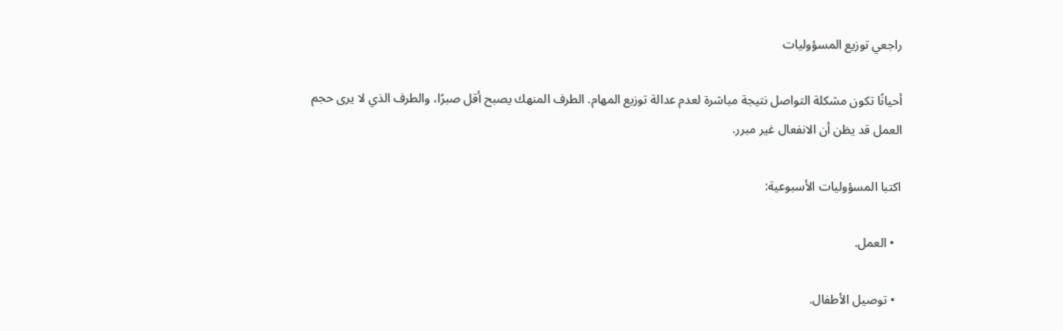راجعي توزيع المسؤوليات

أحيانًا تكون مشكلة التواصل نتيجة مباشرة لعدم عدالة توزيع المهام. الطرف المنهك يصبح أقل صبرًا، والطرف الذي لا يرى حجم العمل قد يظن أن الانفعال غير مبرر.

اكتبا المسؤوليات الأسبوعية:

  • العمل.

  • توصيل الأطفال.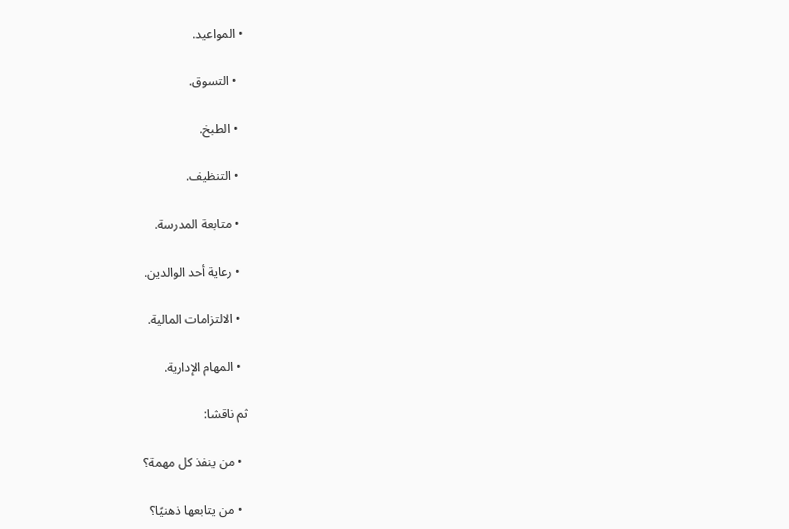• المواعيد.

  • التسوق.

  • الطبخ.

  • التنظيف.

  • متابعة المدرسة.

  • رعاية أحد الوالدين.

  • الالتزامات المالية.

  • المهام الإدارية.

ثم ناقشا:

  • من ينفذ كل مهمة؟

  • من يتابعها ذهنيًا؟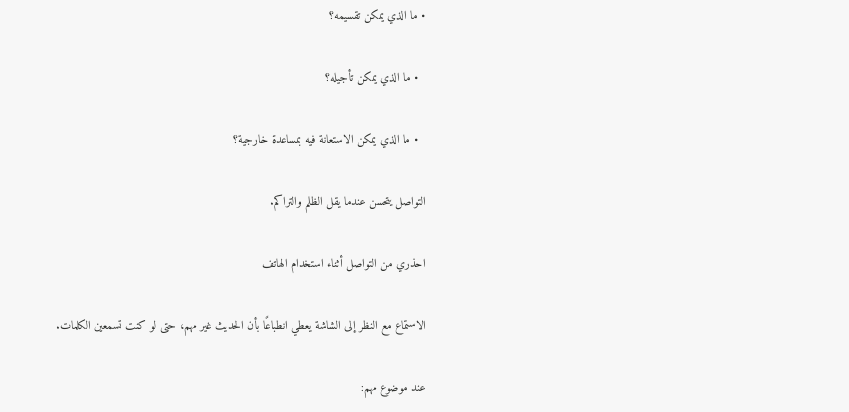• ما الذي يمكن تقسيمه؟

  • ما الذي يمكن تأجيله؟

  • ما الذي يمكن الاستعانة فيه بمساعدة خارجية؟

التواصل يتحسن عندما يقل الظلم والتراكم.

احذري من التواصل أثناء استخدام الهاتف

الاستماع مع النظر إلى الشاشة يعطي انطباعًا بأن الحديث غير مهم، حتى لو كنت تسمعين الكلمات.

عند موضوع مهم: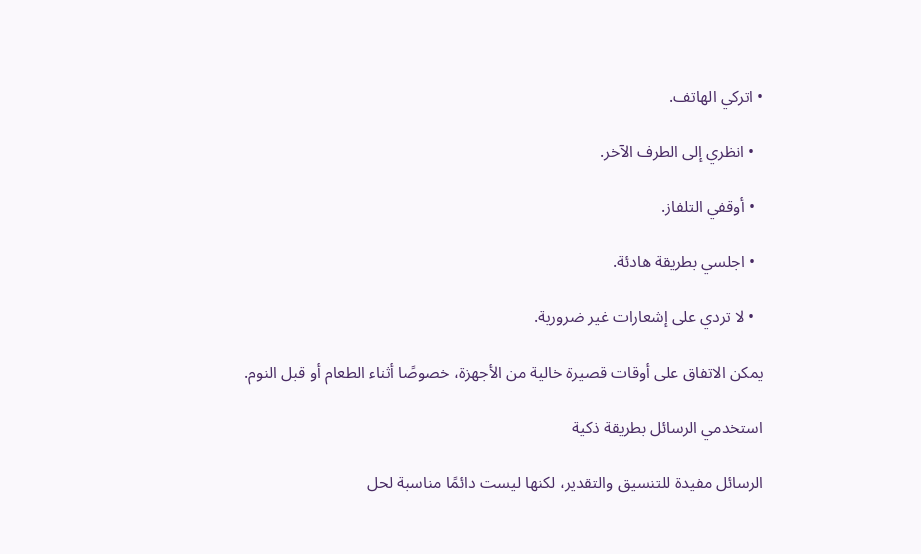• اتركي الهاتف.

  • انظري إلى الطرف الآخر.

  • أوقفي التلفاز.

  • اجلسي بطريقة هادئة.

  • لا تردي على إشعارات غير ضرورية.

يمكن الاتفاق على أوقات قصيرة خالية من الأجهزة، خصوصًا أثناء الطعام أو قبل النوم.

استخدمي الرسائل بطريقة ذكية

الرسائل مفيدة للتنسيق والتقدير، لكنها ليست دائمًا مناسبة لحل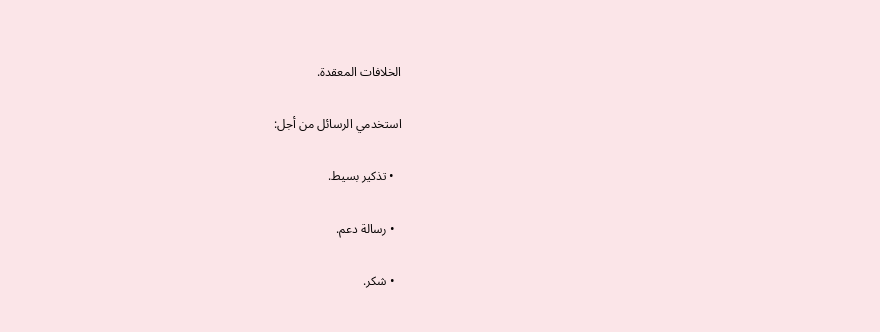الخلافات المعقدة.

استخدمي الرسائل من أجل:

  • تذكير بسيط.

  • رسالة دعم.

  • شكر.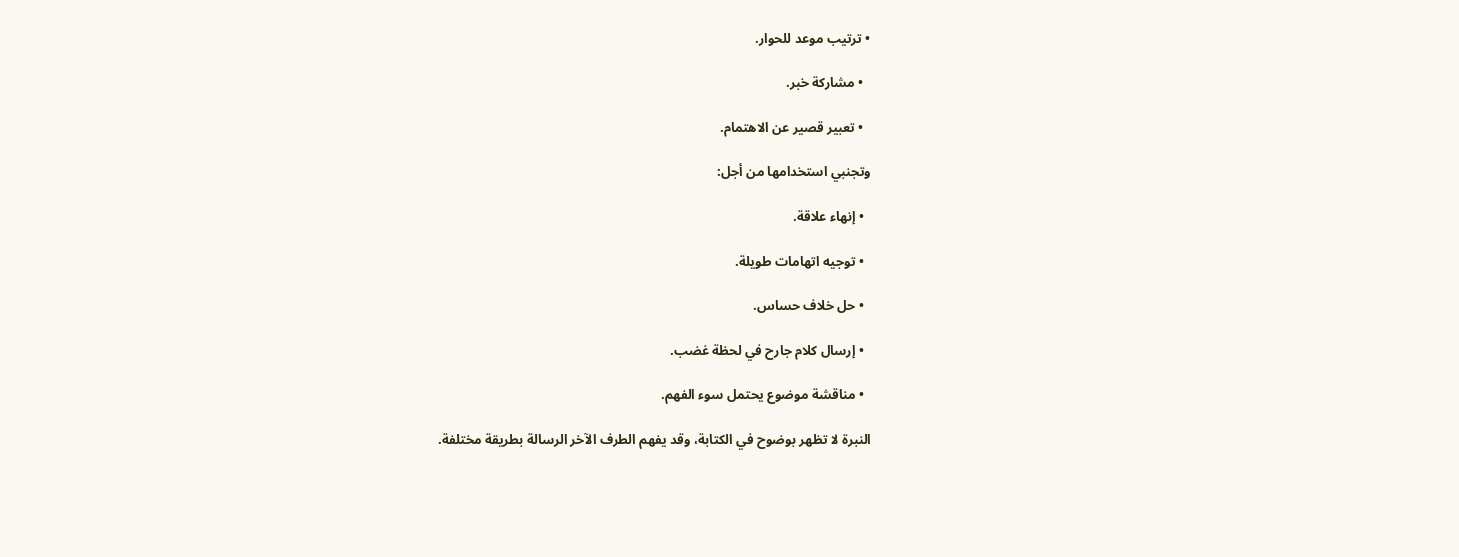• ترتيب موعد للحوار.

  • مشاركة خبر.

  • تعبير قصير عن الاهتمام.

وتجنبي استخدامها من أجل:

  • إنهاء علاقة.

  • توجيه اتهامات طويلة.

  • حل خلاف حساس.

  • إرسال كلام جارح في لحظة غضب.

  • مناقشة موضوع يحتمل سوء الفهم.

النبرة لا تظهر بوضوح في الكتابة، وقد يفهم الطرف الآخر الرسالة بطريقة مختلفة.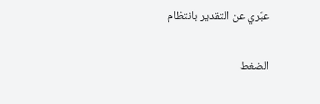عبّري عن التقدير بانتظام

الضغط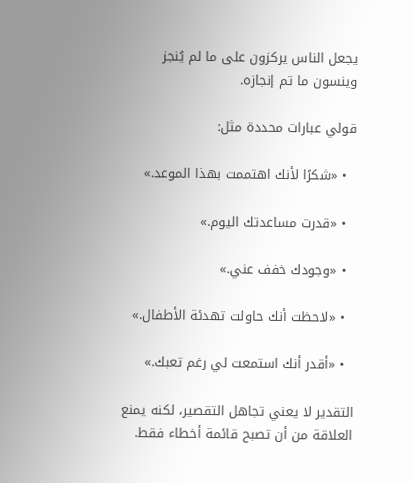يجعل الناس يركزون على ما لم يُنجز وينسون ما تم إنجازه.

قولي عبارات محددة مثل:

  • «شكرًا لأنك اهتممت بهذا الموعد.»

  • «قدرت مساعدتك اليوم.»

  • «وجودك خفف عني.»

  • «لاحظت أنك حاولت تهدئة الأطفال.»

  • «أقدر أنك استمعت لي رغم تعبك.»

التقدير لا يعني تجاهل التقصير، لكنه يمنع العلاقة من أن تصبح قائمة أخطاء فقط.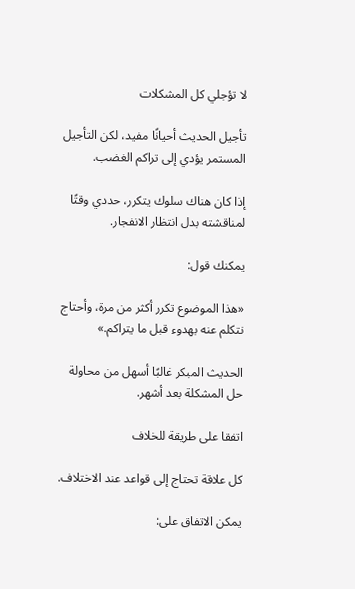لا تؤجلي كل المشكلات

تأجيل الحديث أحيانًا مفيد، لكن التأجيل المستمر يؤدي إلى تراكم الغضب.

إذا كان هناك سلوك يتكرر، حددي وقتًا لمناقشته بدل انتظار الانفجار.

يمكنك قول:

«هذا الموضوع تكرر أكثر من مرة، وأحتاج نتكلم عنه بهدوء قبل ما يتراكم.»

الحديث المبكر غالبًا أسهل من محاولة حل المشكلة بعد أشهر.

اتفقا على طريقة للخلاف

كل علاقة تحتاج إلى قواعد عند الاختلاف.

يمكن الاتفاق على: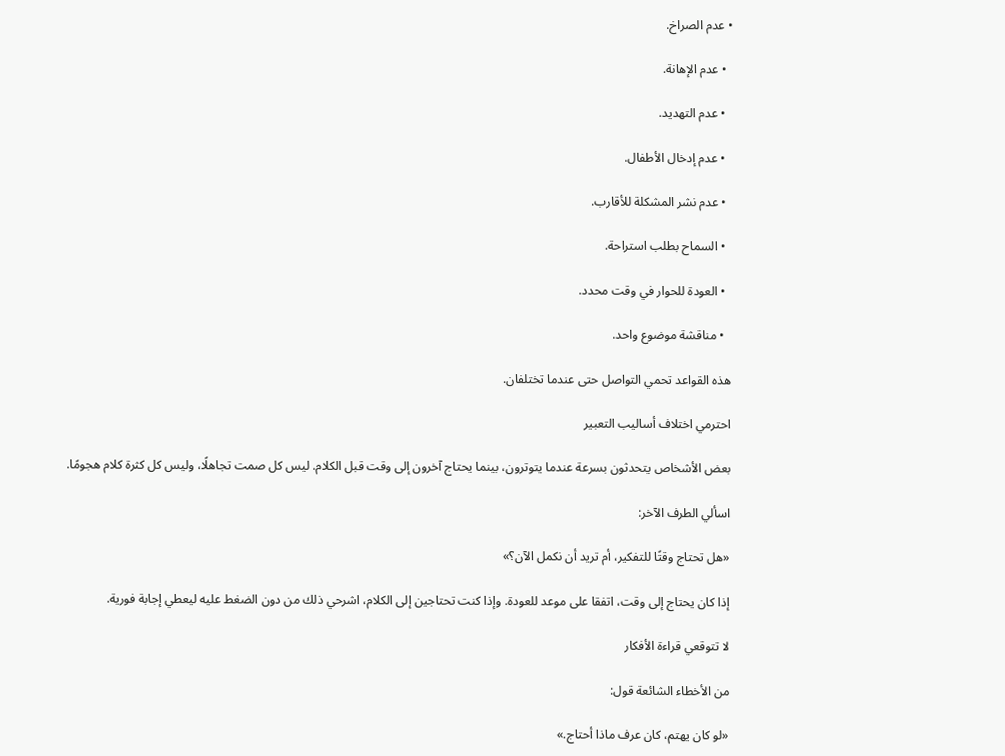• عدم الصراخ.

  • عدم الإهانة.

  • عدم التهديد.

  • عدم إدخال الأطفال.

  • عدم نشر المشكلة للأقارب.

  • السماح بطلب استراحة.

  • العودة للحوار في وقت محدد.

  • مناقشة موضوع واحد.

هذه القواعد تحمي التواصل حتى عندما تختلفان.

احترمي اختلاف أساليب التعبير

بعض الأشخاص يتحدثون بسرعة عندما يتوترون، بينما يحتاج آخرون إلى وقت قبل الكلام. ليس كل صمت تجاهلًا، وليس كل كثرة كلام هجومًا.

اسألي الطرف الآخر:

«هل تحتاج وقتًا للتفكير، أم تريد أن نكمل الآن؟»

إذا كان يحتاج إلى وقت، اتفقا على موعد للعودة. وإذا كنت تحتاجين إلى الكلام، اشرحي ذلك من دون الضغط عليه ليعطي إجابة فورية.

لا تتوقعي قراءة الأفكار

من الأخطاء الشائعة قول:

«لو كان يهتم، كان عرف ماذا أحتاج.»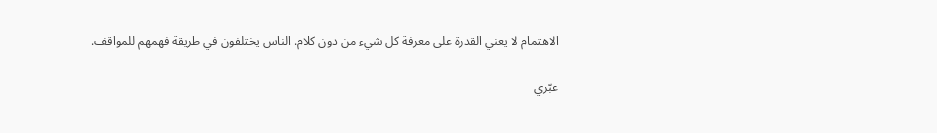الاهتمام لا يعني القدرة على معرفة كل شيء من دون كلام. الناس يختلفون في طريقة فهمهم للمواقف.

عبّري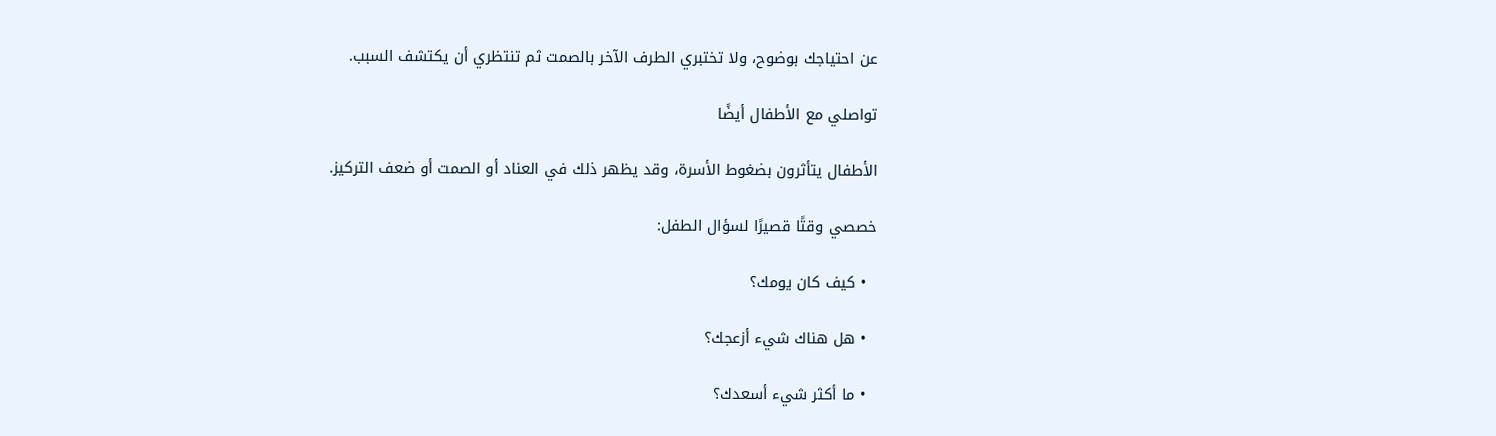عن احتياجك بوضوح، ولا تختبري الطرف الآخر بالصمت ثم تنتظري أن يكتشف السبب.

تواصلي مع الأطفال أيضًا

الأطفال يتأثرون بضغوط الأسرة، وقد يظهر ذلك في العناد أو الصمت أو ضعف التركيز.

خصصي وقتًا قصيرًا لسؤال الطفل:

  • كيف كان يومك؟

  • هل هناك شيء أزعجك؟

  • ما أكثر شيء أسعدك؟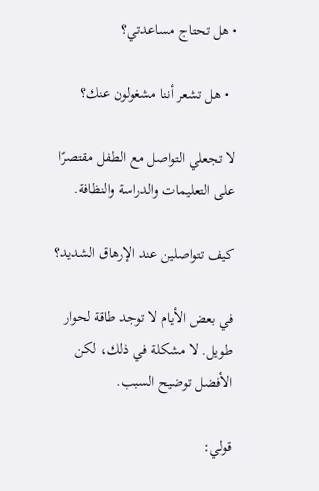• هل تحتاج مساعدتي؟

  • هل تشعر أننا مشغولون عنك؟

لا تجعلي التواصل مع الطفل مقتصرًا على التعليمات والدراسة والنظافة.

كيف تتواصلين عند الإرهاق الشديد؟

في بعض الأيام لا توجد طاقة لحوار طويل. لا مشكلة في ذلك، لكن الأفضل توضيح السبب.

قولي: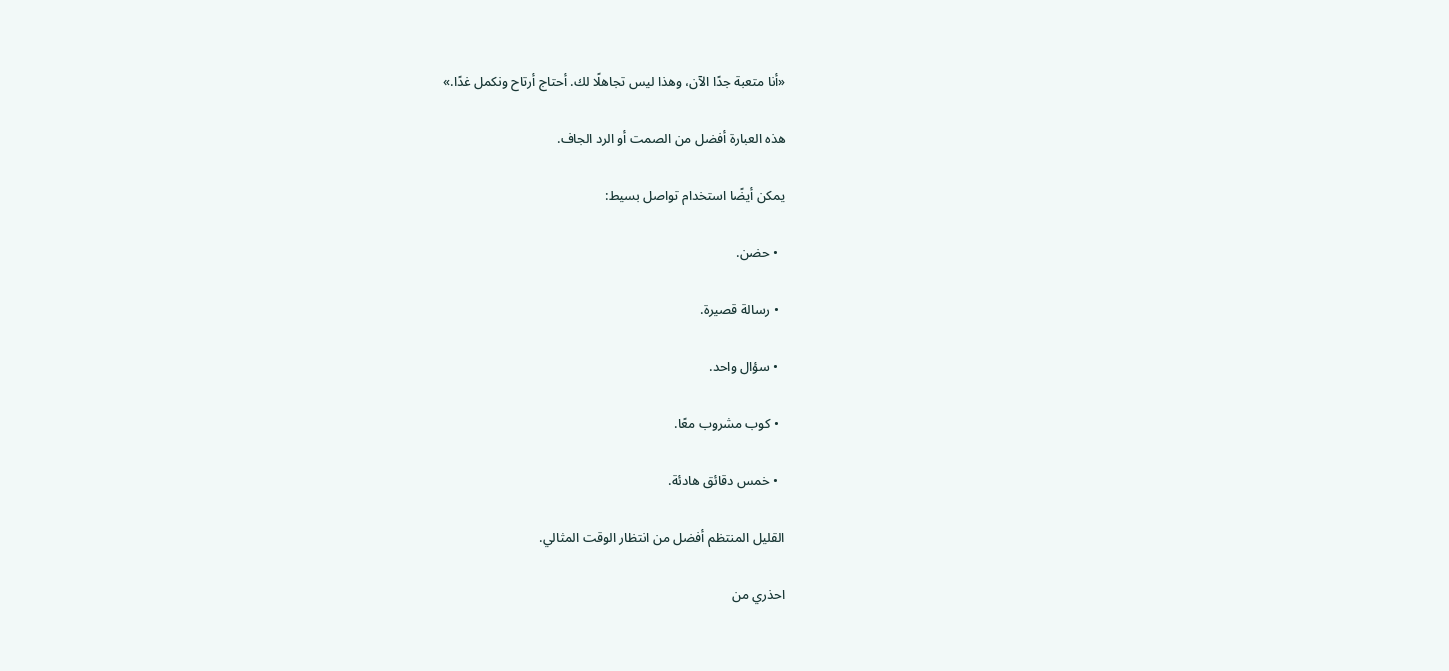«أنا متعبة جدًا الآن، وهذا ليس تجاهلًا لك. أحتاج أرتاح ونكمل غدًا.»

هذه العبارة أفضل من الصمت أو الرد الجاف.

يمكن أيضًا استخدام تواصل بسيط:

  • حضن.

  • رسالة قصيرة.

  • سؤال واحد.

  • كوب مشروب معًا.

  • خمس دقائق هادئة.

القليل المنتظم أفضل من انتظار الوقت المثالي.

احذري من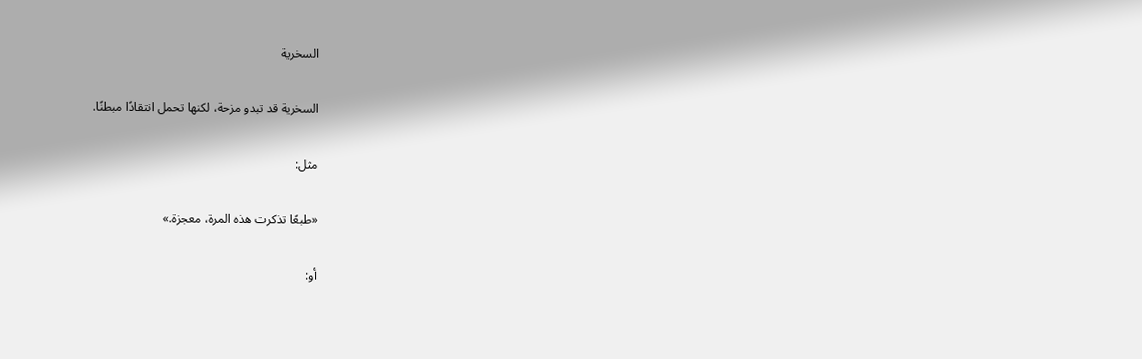السخرية

السخرية قد تبدو مزحة، لكنها تحمل انتقادًا مبطنًا.

مثل:

«طبعًا تذكرت هذه المرة، معجزة.»

أو: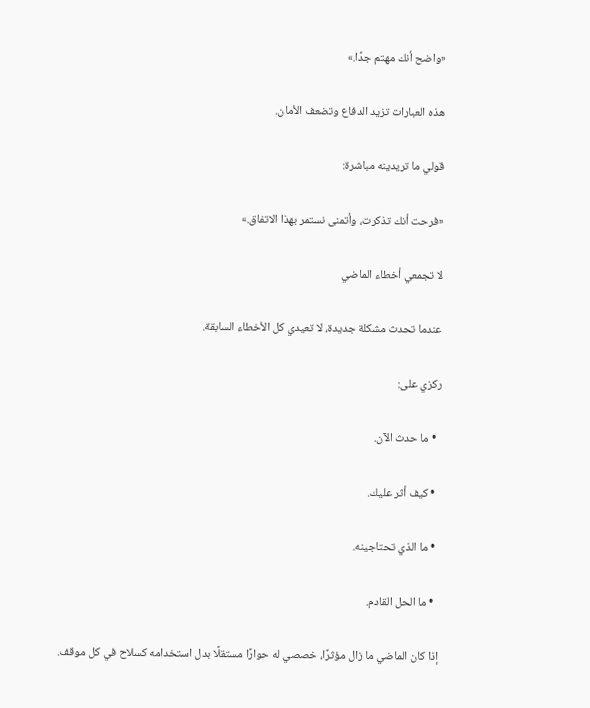«واضح أنك مهتم جدًا.»

هذه العبارات تزيد الدفاع وتضعف الأمان.

قولي ما تريدينه مباشرة:

«فرحت أنك تذكرت، وأتمنى نستمر بهذا الاتفاق.»

لا تجمعي أخطاء الماضي

عندما تحدث مشكلة جديدة، لا تعيدي كل الأخطاء السابقة.

ركزي على:

  • ما حدث الآن.

  • كيف أثر عليك.

  • ما الذي تحتاجينه.

  • ما الحل القادم.

إذا كان الماضي ما زال مؤثرًا، خصصي له حوارًا مستقلًا بدل استخدامه كسلاح في كل موقف.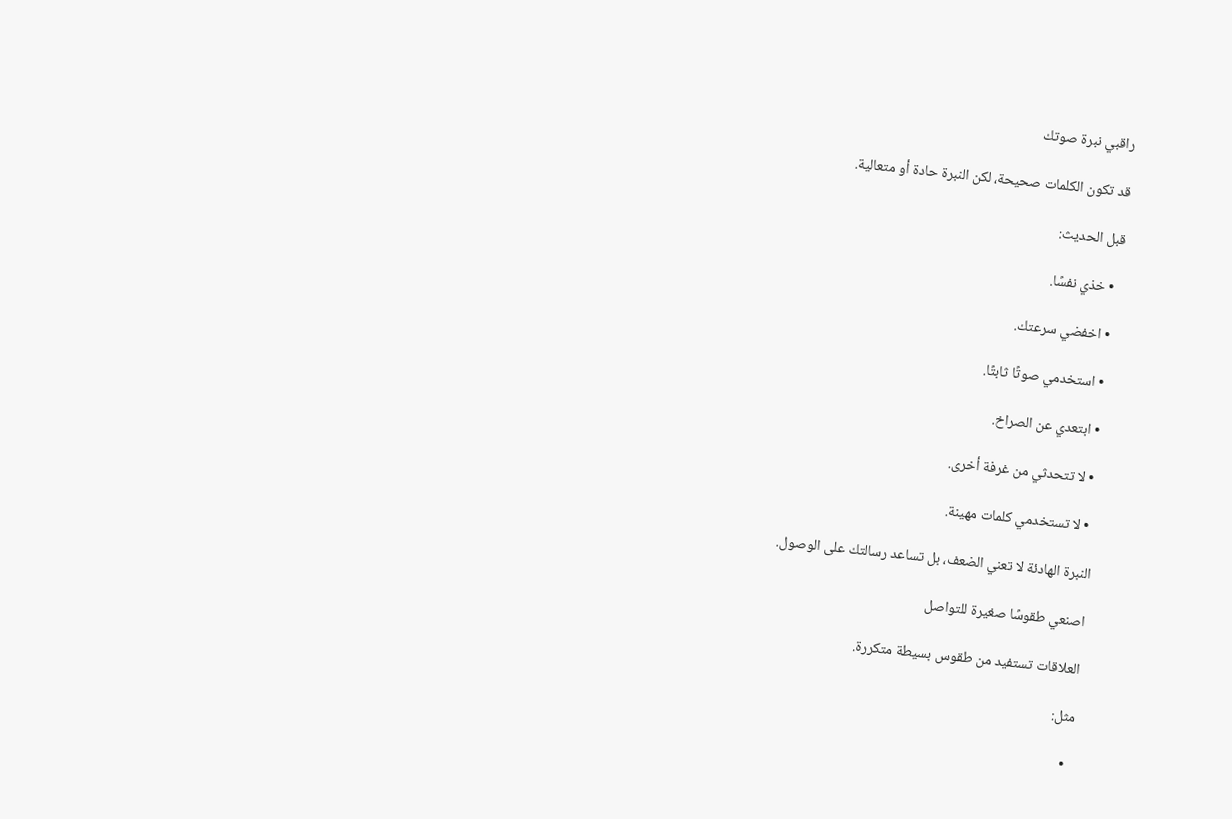راقبي نبرة صوتك

قد تكون الكلمات صحيحة، لكن النبرة حادة أو متعالية.

قبل الحديث:

  • خذي نفسًا.

  • اخفضي سرعتك.

  • استخدمي صوتًا ثابتًا.

  • ابتعدي عن الصراخ.

  • لا تتحدثي من غرفة أخرى.

  • لا تستخدمي كلمات مهينة.

النبرة الهادئة لا تعني الضعف، بل تساعد رسالتك على الوصول.

اصنعي طقوسًا صغيرة للتواصل

العلاقات تستفيد من طقوس بسيطة متكررة.

مثل:

  •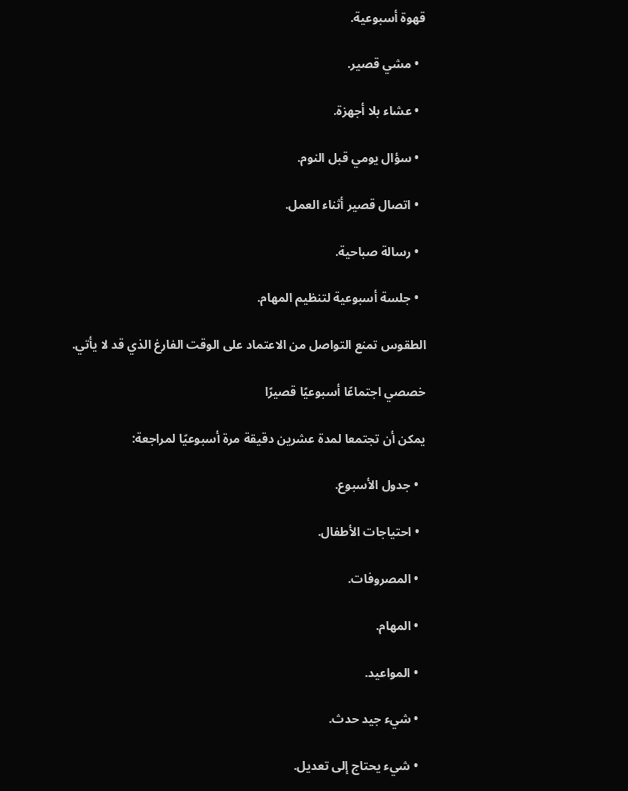قهوة أسبوعية.

  • مشي قصير.

  • عشاء بلا أجهزة.

  • سؤال يومي قبل النوم.

  • اتصال قصير أثناء العمل.

  • رسالة صباحية.

  • جلسة أسبوعية لتنظيم المهام.

الطقوس تمنع التواصل من الاعتماد على الوقت الفارغ الذي قد لا يأتي.

خصصي اجتماعًا أسبوعيًا قصيرًا

يمكن أن تجتمعا لمدة عشرين دقيقة مرة أسبوعيًا لمراجعة:

  • جدول الأسبوع.

  • احتياجات الأطفال.

  • المصروفات.

  • المهام.

  • المواعيد.

  • شيء جيد حدث.

  • شيء يحتاج إلى تعديل.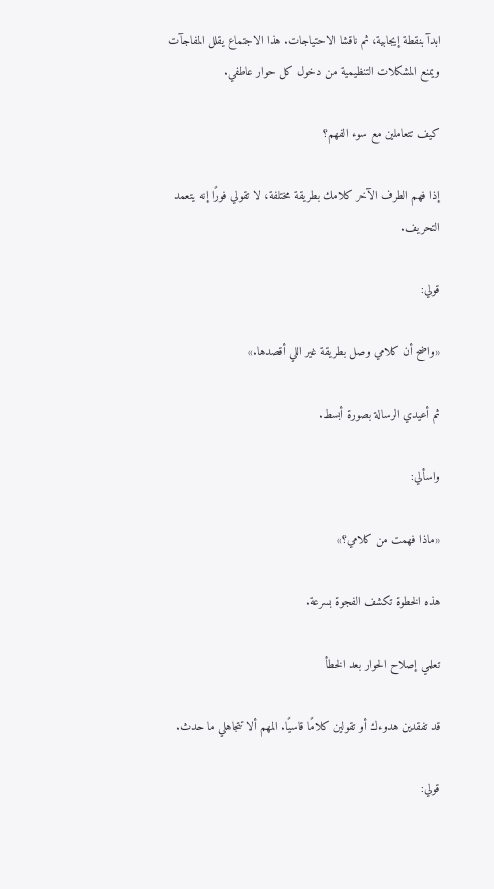ابدآ بنقطة إيجابية، ثم ناقشا الاحتياجات. هذا الاجتماع يقلل المفاجآت ويمنع المشكلات التنظيمية من دخول كل حوار عاطفي.

كيف تتعاملين مع سوء الفهم؟

إذا فهم الطرف الآخر كلامك بطريقة مختلفة، لا تقولي فورًا إنه يتعمد التحريف.

قولي:

«واضح أن كلامي وصل بطريقة غير اللي أقصدها.»

ثم أعيدي الرسالة بصورة أبسط.

واسألي:

«ماذا فهمت من كلامي؟»

هذه الخطوة تكشف الفجوة بسرعة.

تعلمي إصلاح الحوار بعد الخطأ

قد تفقدين هدوءك أو تقولين كلامًا قاسيًا. المهم ألا تتجاهلي ما حدث.

قولي: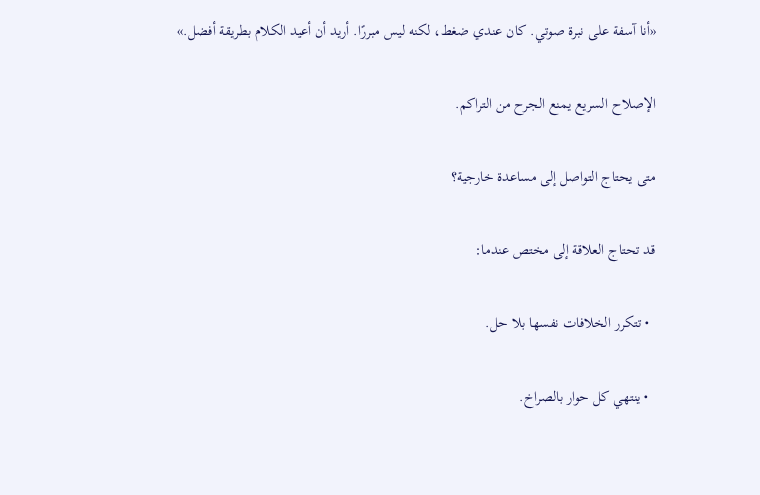«أنا آسفة على نبرة صوتي. كان عندي ضغط، لكنه ليس مبررًا. أريد أن أعيد الكلام بطريقة أفضل.»

الإصلاح السريع يمنع الجرح من التراكم.

متى يحتاج التواصل إلى مساعدة خارجية؟

قد تحتاج العلاقة إلى مختص عندما:

  • تتكرر الخلافات نفسها بلا حل.

  • ينتهي كل حوار بالصراخ.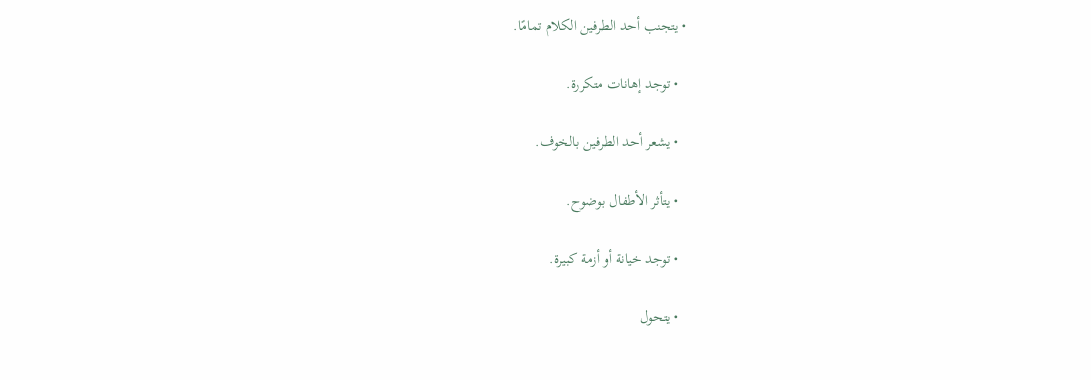• يتجنب أحد الطرفين الكلام تمامًا.

  • توجد إهانات متكررة.

  • يشعر أحد الطرفين بالخوف.

  • يتأثر الأطفال بوضوح.

  • توجد خيانة أو أزمة كبيرة.

  • يتحول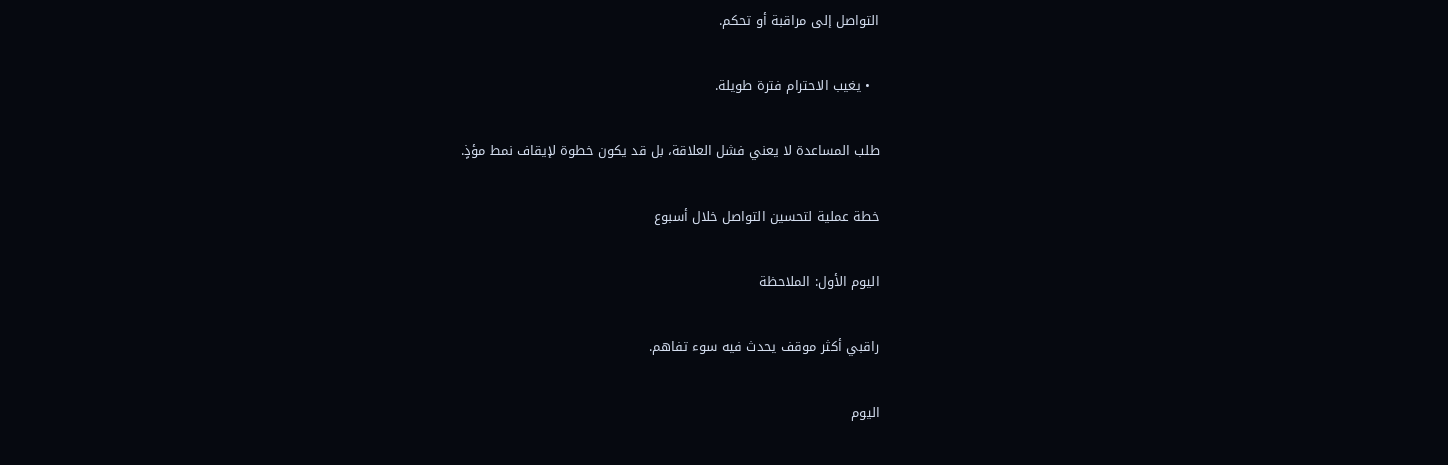التواصل إلى مراقبة أو تحكم.

  • يغيب الاحترام فترة طويلة.

طلب المساعدة لا يعني فشل العلاقة، بل قد يكون خطوة لإيقاف نمط مؤذٍ.

خطة عملية لتحسين التواصل خلال أسبوع

اليوم الأول: الملاحظة

راقبي أكثر موقف يحدث فيه سوء تفاهم.

اليوم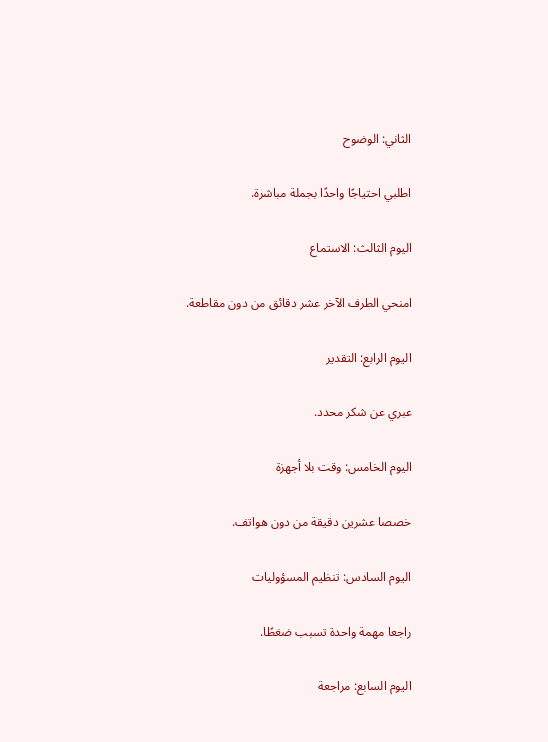الثاني: الوضوح

اطلبي احتياجًا واحدًا بجملة مباشرة.

اليوم الثالث: الاستماع

امنحي الطرف الآخر عشر دقائق من دون مقاطعة.

اليوم الرابع: التقدير

عبري عن شكر محدد.

اليوم الخامس: وقت بلا أجهزة

خصصا عشرين دقيقة من دون هواتف.

اليوم السادس: تنظيم المسؤوليات

راجعا مهمة واحدة تسبب ضغطًا.

اليوم السابع: مراجعة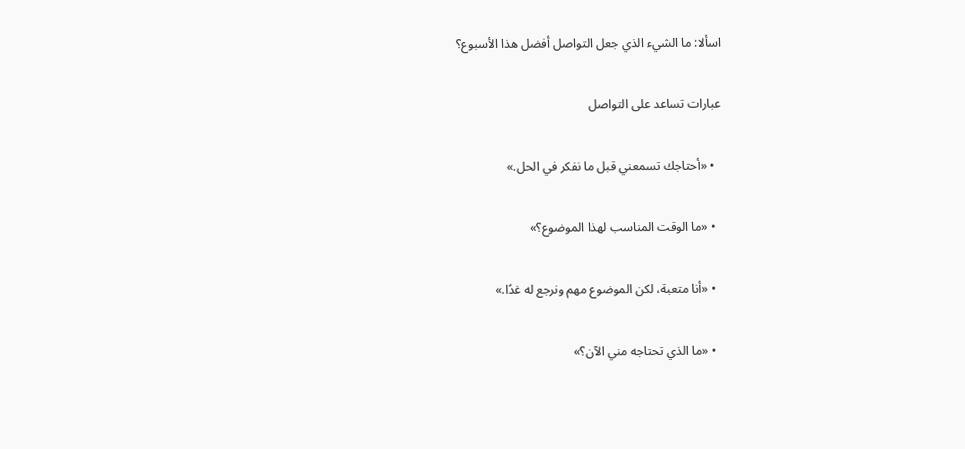اسألا: ما الشيء الذي جعل التواصل أفضل هذا الأسبوع؟

عبارات تساعد على التواصل

  • «أحتاجك تسمعني قبل ما نفكر في الحل.»

  • «ما الوقت المناسب لهذا الموضوع؟»

  • «أنا متعبة، لكن الموضوع مهم ونرجع له غدًا.»

  • «ما الذي تحتاجه مني الآن؟»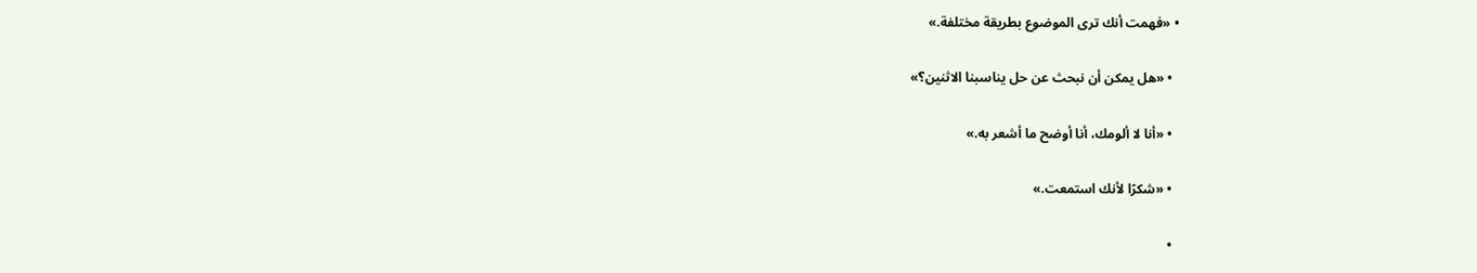• «فهمت أنك ترى الموضوع بطريقة مختلفة.»

  • «هل يمكن أن نبحث عن حل يناسبنا الاثنين؟»

  • «أنا لا ألومك، أنا أوضح ما أشعر به.»

  • «شكرًا لأنك استمعت.»

  •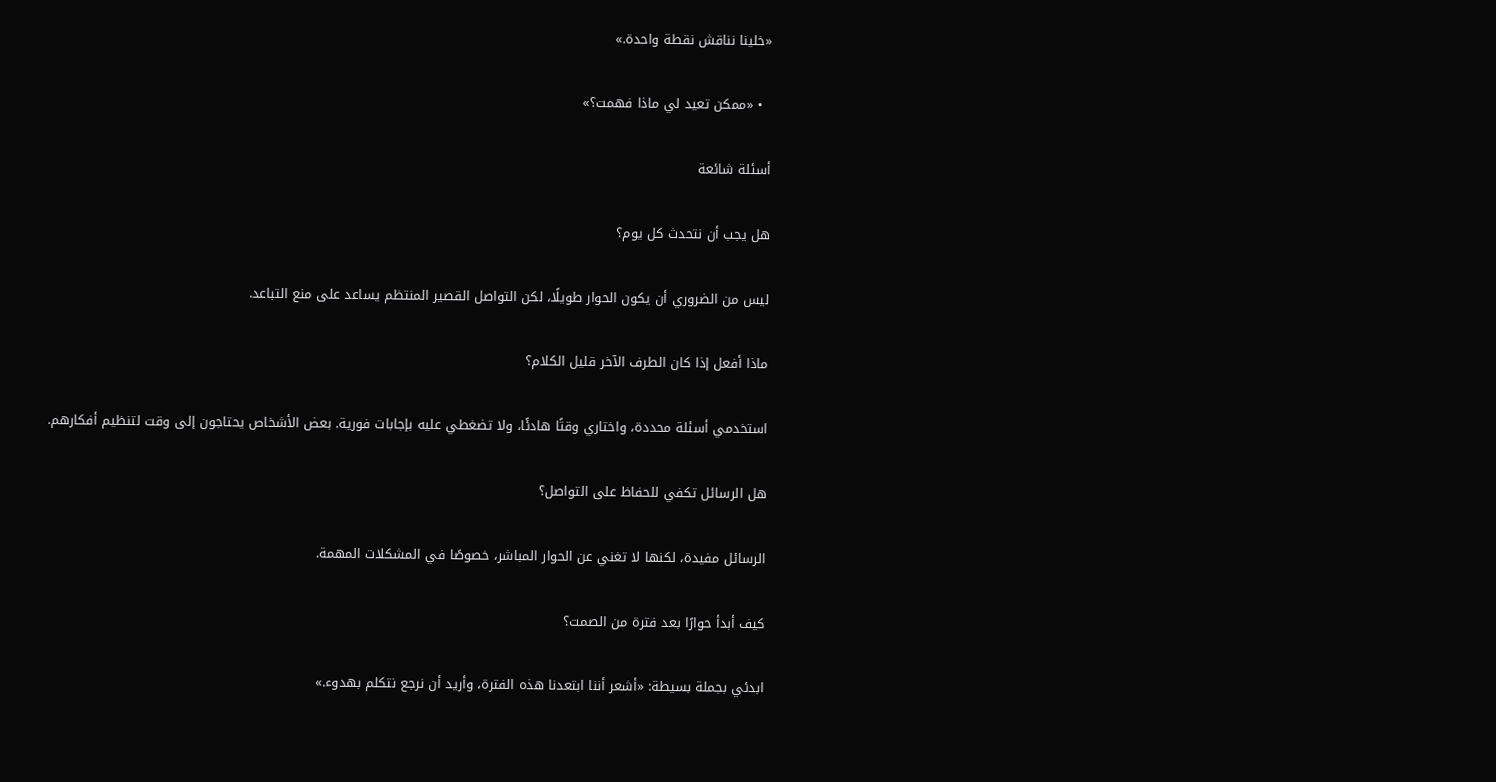«خلينا نناقش نقطة واحدة.»

  • «ممكن تعيد لي ماذا فهمت؟»

أسئلة شائعة

هل يجب أن نتحدث كل يوم؟

ليس من الضروري أن يكون الحوار طويلًا، لكن التواصل القصير المنتظم يساعد على منع التباعد.

ماذا أفعل إذا كان الطرف الآخر قليل الكلام؟

استخدمي أسئلة محددة، واختاري وقتًا هادئًا، ولا تضغطي عليه بإجابات فورية. بعض الأشخاص يحتاجون إلى وقت لتنظيم أفكارهم.

هل الرسائل تكفي للحفاظ على التواصل؟

الرسائل مفيدة، لكنها لا تغني عن الحوار المباشر، خصوصًا في المشكلات المهمة.

كيف أبدأ حوارًا بعد فترة من الصمت؟

ابدئي بجملة بسيطة: «أشعر أننا ابتعدنا هذه الفترة، وأريد أن نرجع نتكلم بهدوء.»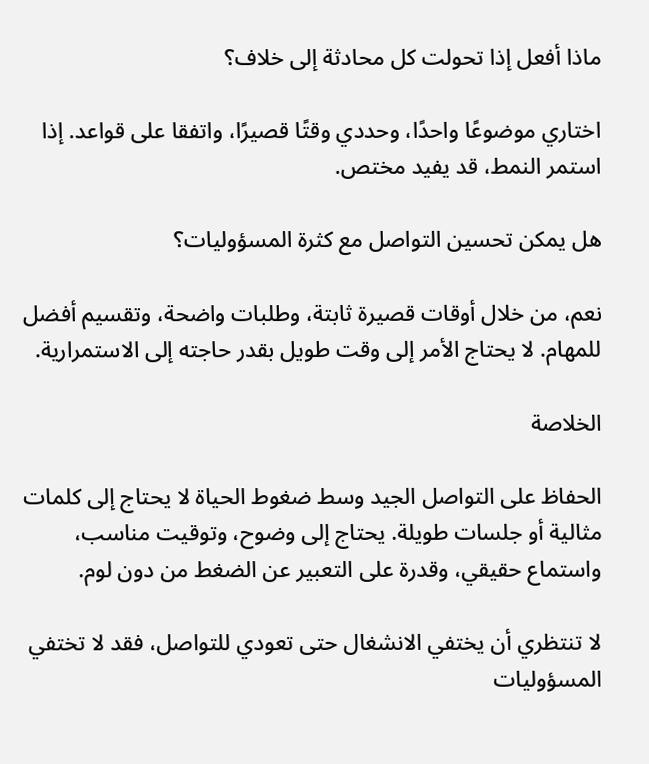ماذا أفعل إذا تحولت كل محادثة إلى خلاف؟

اختاري موضوعًا واحدًا، وحددي وقتًا قصيرًا، واتفقا على قواعد. إذا استمر النمط، قد يفيد مختص.

هل يمكن تحسين التواصل مع كثرة المسؤوليات؟

نعم، من خلال أوقات قصيرة ثابتة، وطلبات واضحة، وتقسيم أفضل للمهام. لا يحتاج الأمر إلى وقت طويل بقدر حاجته إلى الاستمرارية.

الخلاصة

الحفاظ على التواصل الجيد وسط ضغوط الحياة لا يحتاج إلى كلمات مثالية أو جلسات طويلة. يحتاج إلى وضوح، وتوقيت مناسب، واستماع حقيقي، وقدرة على التعبير عن الضغط من دون لوم.

لا تنتظري أن يختفي الانشغال حتى تعودي للتواصل، فقد لا تختفي المسؤوليات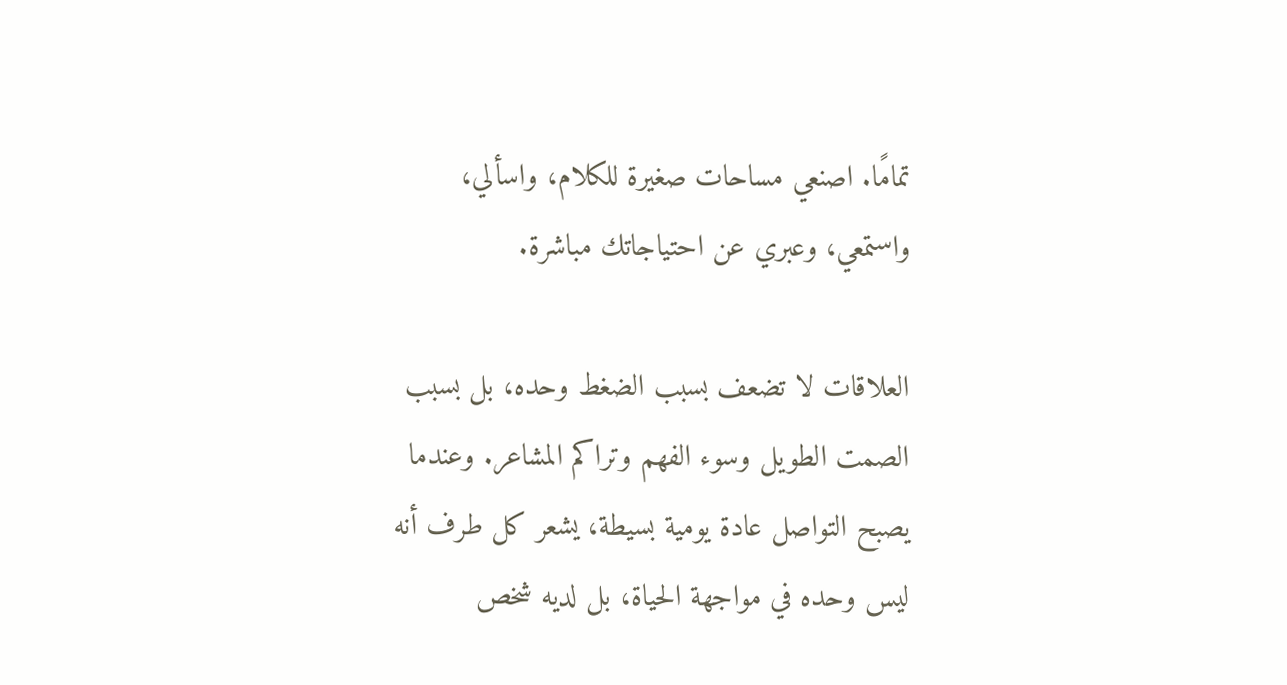تمامًا. اصنعي مساحات صغيرة للكلام، واسألي، واستمعي، وعبري عن احتياجاتك مباشرة.

العلاقات لا تضعف بسبب الضغط وحده، بل بسبب الصمت الطويل وسوء الفهم وتراكم المشاعر. وعندما يصبح التواصل عادة يومية بسيطة، يشعر كل طرف أنه ليس وحده في مواجهة الحياة، بل لديه شخص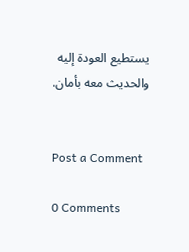يستطيع العودة إليه والحديث معه بأمان.


Post a Comment

0 Comments